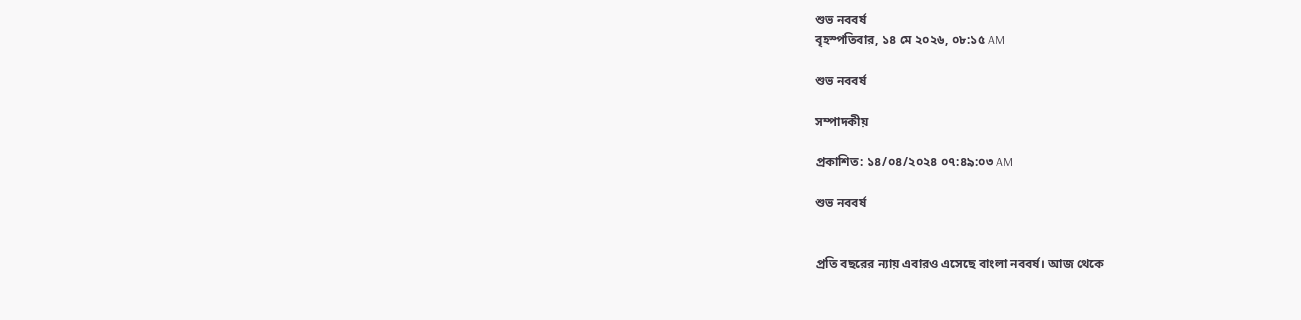শুভ নববর্ষ
বৃহস্পতিবার, ১৪ মে ২০২৬, ০৮:১৫ AM

শুভ নববর্ষ

সম্পাদকীয়

প্রকাশিত: ১৪/০৪/২০২৪ ০৭:৪৯:০৩ AM

শুভ নববর্ষ


প্রতি বছরের ন্যায় এবারও এসেছে বাংলা নববর্ষ। আজ থেকে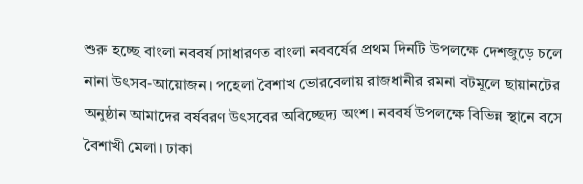শুরু হচ্ছে বাংলা নববর্ষ।সাধারণত বাংলা নববর্ষের প্রথম দিনটি উপলক্ষে দেশজুড়ে চলে নানা উৎসব-আয়োজন। পহেলা বৈশাখ ভোরবেলায় রাজধানীর রমনা বটমূলে ছায়ানটের অনুষ্ঠান আমাদের বর্ষবরণ উৎসবের অবিচ্ছেদ্য অংশ। নববর্ষ উপলক্ষে বিভিন্ন স্থানে বসে বৈশাখী মেলা। ঢাকা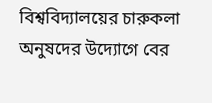বিশ্ববিদ্যালয়ের চারুকলা অনুষদের উদ্যোগে বের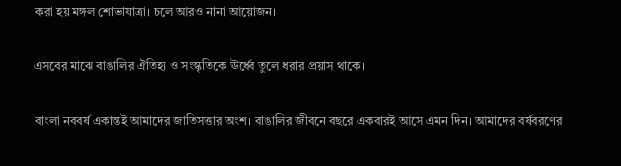করা হয় মঙ্গল শোভাযাত্রা। চলে আরও নানা আয়োজন।

এসবের মাঝে বাঙালির ঐতিহ্য ও সংস্কৃতিকে ঊর্ধ্বে তুলে ধরার প্রয়াস থাকে।

বাংলা নববর্ষ একান্তই আমাদের জাতিসত্তার অংশ। বাঙালির জীবনে বছরে একবারই আসে এমন দিন। আমাদের বর্ষবরণের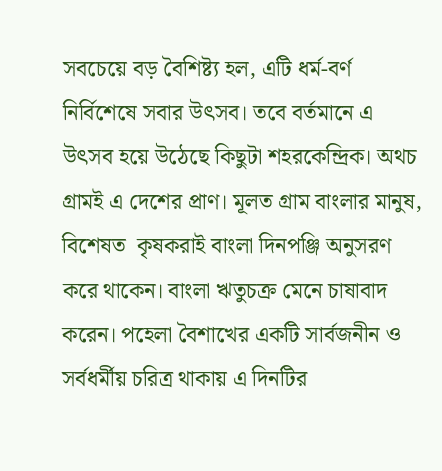সবচেয়ে বড় বৈশিষ্ট্য হল, এটি ধর্ম-বর্ণ নির্বিশেষে সবার উৎসব। তবে বর্তমানে এ উৎসব হয়ে উঠেছে কিছুটা শহরকেন্দ্রিক। অথচ গ্রামই এ দেশের প্রাণ। মূলত গ্রাম বাংলার মানুষ, বিশেষত  কৃষকরাই বাংলা দিনপঞ্জি অনুসরণ করে থাকেন। বাংলা ঋতুচক্র মেনে চাষাবাদ করেন। পহেলা বৈশাখের একটি সার্বজনীন ও সর্বধর্মীয় চরিত্র থাকায় এ দিনটির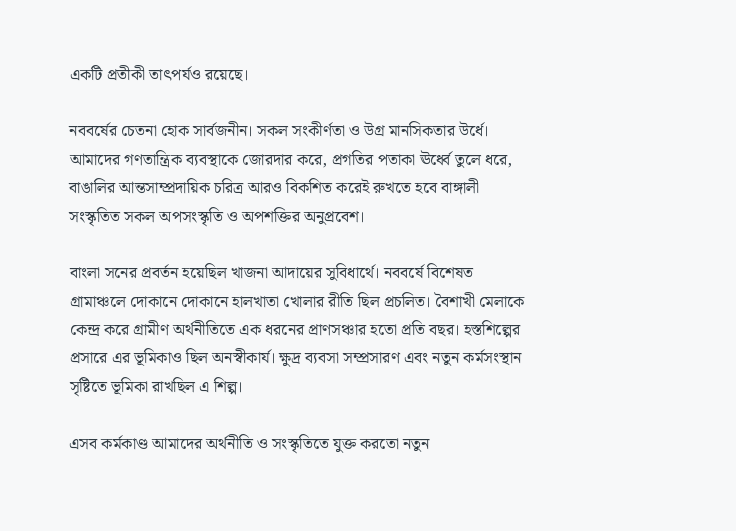একটি প্রতীকী তাৎপর্যও রয়েছে।

নববর্ষের চেতনা হোক সার্বজনীন। সকল সংকীর্ণতা ও উগ্র মানসিকতার উর্ধে। আমাদের গণতান্ত্রিক ব্যবস্থাকে জোরদার করে, প্রগতির পতাকা ঊর্ধ্বে তুলে ধরে, বাঙালির আন্তসাম্প্রদায়িক চরিত্র আরও বিকশিত করেই রুখতে হবে বাঙ্গালী সংস্কৃতিত সকল অপসংস্কৃতি ও অপশক্তির অনুপ্রবেশ।

বাংলা সনের প্রবর্তন হয়েছিল খাজনা আদায়ের সুবিধার্থে। নববর্ষে বিশেষত গ্রামাঞ্চলে দোকানে দোকানে হালখাতা খোলার রীতি ছিল প্রচলিত। বৈশাখী মেলাকে কেন্দ্র করে গ্রামীণ অর্থনীতিতে এক ধরনের প্রাণসঞ্চার হতো প্রতি বছর। হস্তশিল্পের প্রসারে এর ভূমিকাও ছিল অনস্বীকার্য। ক্ষুদ্র ব্যবসা সম্প্রসারণ এবং নতুন কর্মসংস্থান সৃষ্টিতে ভূমিকা রাখছিল এ শিল্প।

এসব কর্মকাণ্ড আমাদের অর্থনীতি ও সংস্কৃতিতে যুক্ত করতো নতুন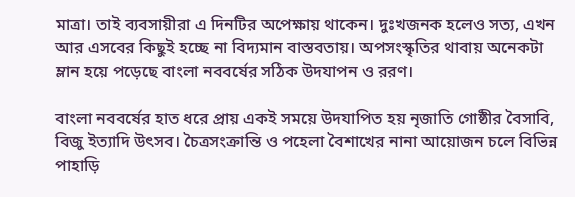মাত্রা। তাই ব্যবসায়ীরা এ দিনটির অপেক্ষায় থাকেন। দুঃখজনক হলেও সত্য, এখন আর এসবের কিছুই হচ্ছে না বিদ্যমান বাস্তবতায়। অপসংস্কৃতির থাবায় অনেকটা ম্লান হয়ে পড়েছে বাংলা নববর্ষের সঠিক উদযাপন ও ররণ।

বাংলা নববর্ষের হাত ধরে প্রায় একই সময়ে উদযাপিত হয় নৃজাতি গোষ্ঠীর বৈসাবি, বিজু ইত্যাদি উৎসব। চৈত্রসংক্রান্তি ও পহেলা বৈশাখের নানা আয়োজন চলে বিভিন্ন পাহাড়ি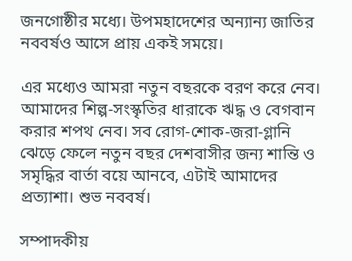জনগোষ্ঠীর মধ্যে। উপমহাদেশের অন্যান্য জাতির নববর্ষও আসে প্রায় একই সময়ে।

এর মধ্যেও আমরা নতুন বছরকে বরণ করে নেব। আমাদের শিল্প-সংস্কৃতির ধারাকে ঋদ্ধ ও বেগবান করার শপথ নেব। সব রোগ-শোক-জরা-গ্লানি ঝেড়ে ফেলে নতুন বছর দেশবাসীর জন্য শান্তি ও সমৃদ্ধির বার্তা বয়ে আনবে, এটাই আমাদের প্রত্যাশা। শুভ নববর্ষ।

সম্পাদকীয়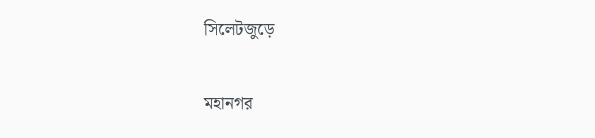সিলেটজুড়ে


মহানগর